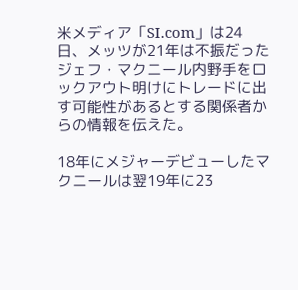米メディア「SI.com」は24日、メッツが21年は不振だったジェフ・マクニール内野手をロックアウト明けにトレードに出す可能性があるとする関係者からの情報を伝えた。

18年にメジャーデビューしたマクニールは翌19年に23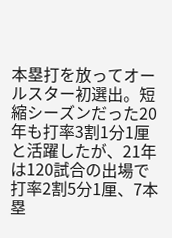本塁打を放ってオールスター初選出。短縮シーズンだった20年も打率3割1分1厘と活躍したが、21年は120試合の出場で打率2割5分1厘、7本塁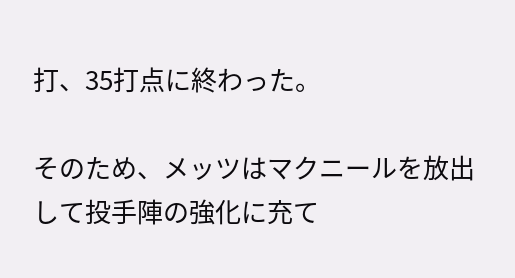打、35打点に終わった。

そのため、メッツはマクニールを放出して投手陣の強化に充て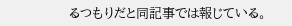るつもりだと同記事では報じている。